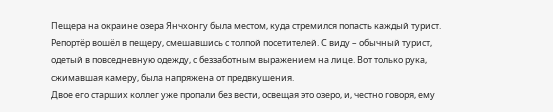Пещера на окраине озера Янчхонгу была местом, куда стремился попасть каждый турист.
Репортёр вошёл в пещеру, смешавшись с толпой посетителей. С виду – обычный турист, одетый в повседневную одежду, с беззаботным выражением на лице. Вот только рука, сжимавшая камеру, была напряжена от предвкушения.
Двое его старших коллег уже пропали без вести, освещая это озеро, и, честно говоря, ему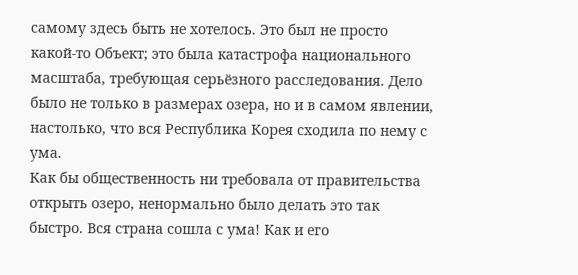самому здесь быть не хотелось. Это был не просто какой-то Объект; это была катастрофа национального масштаба, требующая серьёзного расследования. Дело было не только в размерах озера, но и в самом явлении, настолько, что вся Республика Корея сходила по нему с ума.
Как бы общественность ни требовала от правительства открыть озеро, ненормально было делать это так быстро. Вся страна сошла с ума! Как и его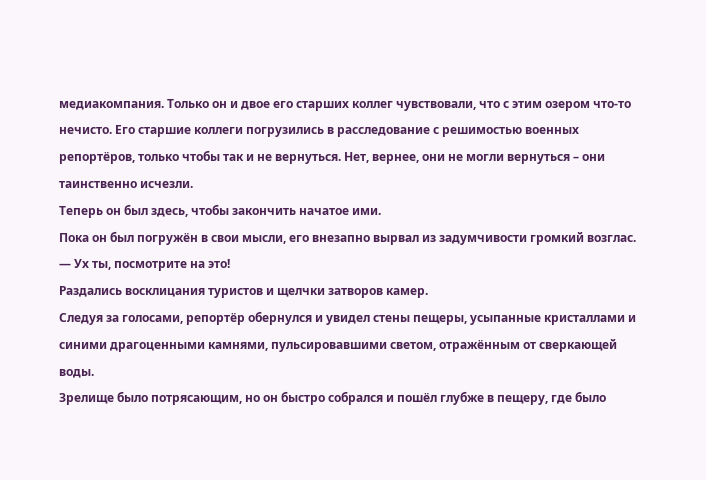медиакомпания. Только он и двое его старших коллег чувствовали, что с этим озером что-то нечисто. Его старшие коллеги погрузились в расследование с решимостью военных репортёров, только чтобы так и не вернуться. Нет, вернее, они не могли вернуться – они таинственно исчезли.
Теперь он был здесь, чтобы закончить начатое ими.
Пока он был погружён в свои мысли, его внезапно вырвал из задумчивости громкий возглас.
— Ух ты, посмотрите на это!
Раздались восклицания туристов и щелчки затворов камер.
Следуя за голосами, репортёр обернулся и увидел стены пещеры, усыпанные кристаллами и синими драгоценными камнями, пульсировавшими светом, отражённым от сверкающей воды.
Зрелище было потрясающим, но он быстро собрался и пошёл глубже в пещеру, где было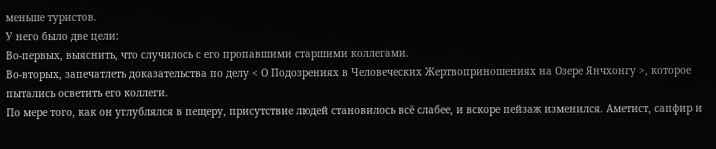меньше туристов.
У него было две цели:
Во-первых, выяснить, что случилось с его пропавшими старшими коллегами.
Во-вторых, запечатлеть доказательства по делу < О Подозрениях в Человеческих Жертвоприношениях на Озере Янчхонгу >, которое пытались осветить его коллеги.
По мере того, как он углублялся в пещеру, присутствие людей становилось всё слабее, и вскоре пейзаж изменился. Аметист, сапфир и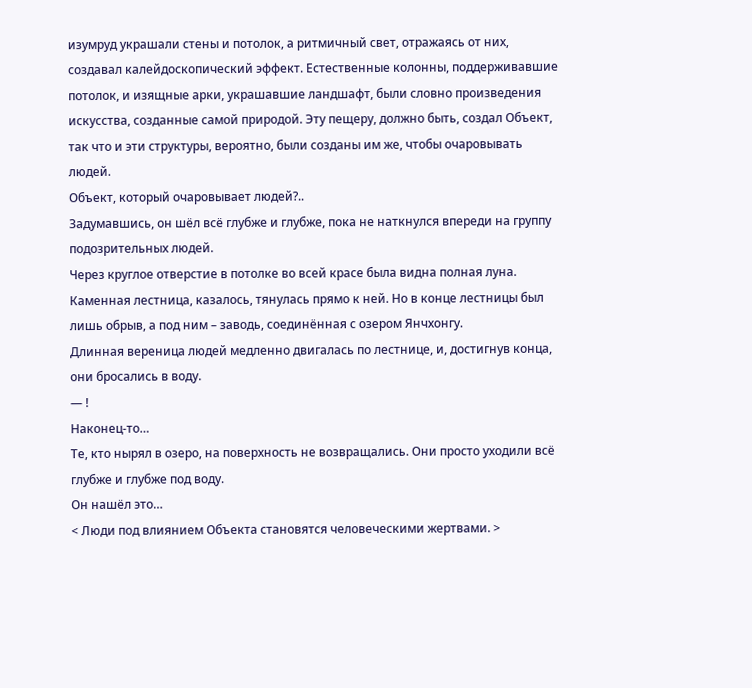изумруд украшали стены и потолок, а ритмичный свет, отражаясь от них, создавал калейдоскопический эффект. Естественные колонны, поддерживавшие потолок, и изящные арки, украшавшие ландшафт, были словно произведения искусства, созданные самой природой. Эту пещеру, должно быть, создал Объект, так что и эти структуры, вероятно, были созданы им же, чтобы очаровывать людей.
Объект, который очаровывает людей?..
Задумавшись, он шёл всё глубже и глубже, пока не наткнулся впереди на группу подозрительных людей.
Через круглое отверстие в потолке во всей красе была видна полная луна. Каменная лестница, казалось, тянулась прямо к ней. Но в конце лестницы был лишь обрыв, а под ним – заводь, соединённая с озером Янчхонгу.
Длинная вереница людей медленно двигалась по лестнице, и, достигнув конца, они бросались в воду.
— !
Наконец-то…
Те, кто нырял в озеро, на поверхность не возвращались. Они просто уходили всё глубже и глубже под воду.
Он нашёл это…
< Люди под влиянием Объекта становятся человеческими жертвами. >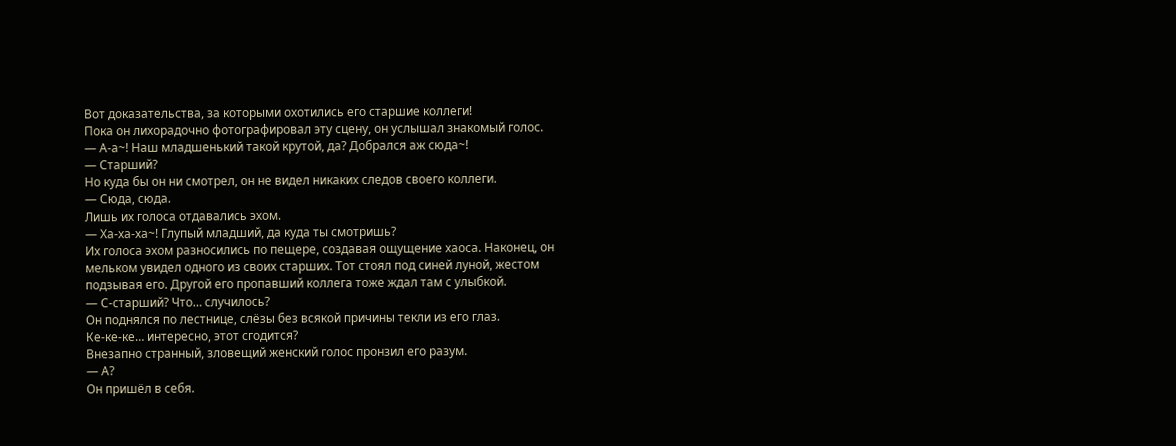Вот доказательства, за которыми охотились его старшие коллеги!
Пока он лихорадочно фотографировал эту сцену, он услышал знакомый голос.
— А-а~! Наш младшенький такой крутой, да? Добрался аж сюда~!
— Старший?
Но куда бы он ни смотрел, он не видел никаких следов своего коллеги.
— Сюда, сюда.
Лишь их голоса отдавались эхом.
— Ха-ха-ха~! Глупый младший, да куда ты смотришь?
Их голоса эхом разносились по пещере, создавая ощущение хаоса. Наконец, он мельком увидел одного из своих старших. Тот стоял под синей луной, жестом подзывая его. Другой его пропавший коллега тоже ждал там с улыбкой.
— С-старший? Что… случилось?
Он поднялся по лестнице, слёзы без всякой причины текли из его глаз.
Ке-ке-ке… интересно, этот сгодится?
Внезапно странный, зловещий женский голос пронзил его разум.
— А?
Он пришёл в себя.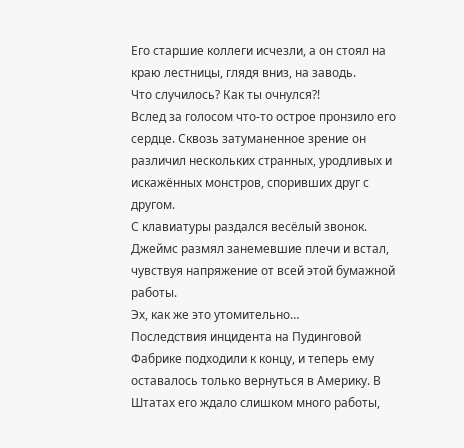Его старшие коллеги исчезли, а он стоял на краю лестницы, глядя вниз, на заводь.
Что случилось? Как ты очнулся?!
Вслед за голосом что-то острое пронзило его сердце. Сквозь затуманенное зрение он различил нескольких странных, уродливых и искажённых монстров, споривших друг с другом.
С клавиатуры раздался весёлый звонок. Джеймс размял занемевшие плечи и встал, чувствуя напряжение от всей этой бумажной работы.
Эх, как же это утомительно…
Последствия инцидента на Пудинговой Фабрике подходили к концу, и теперь ему оставалось только вернуться в Америку. В Штатах его ждало слишком много работы,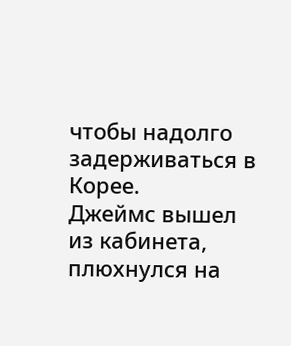чтобы надолго задерживаться в Корее.
Джеймс вышел из кабинета, плюхнулся на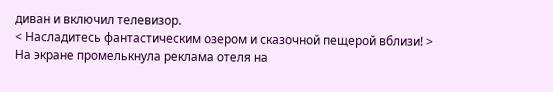диван и включил телевизор.
< Насладитесь фантастическим озером и сказочной пещерой вблизи! >
На экране промелькнула реклама отеля на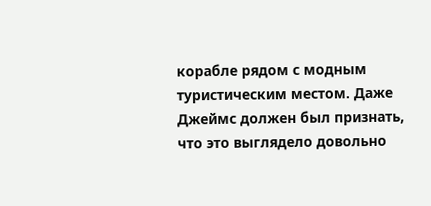корабле рядом с модным туристическим местом. Даже Джеймс должен был признать, что это выглядело довольно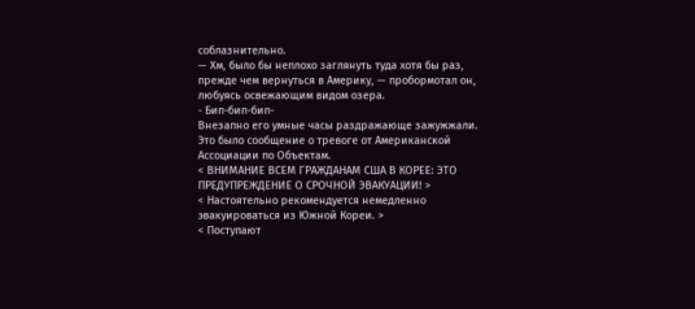соблазнительно.
— Хм, было бы неплохо заглянуть туда хотя бы раз, прежде чем вернуться в Америку, — пробормотал он, любуясь освежающим видом озера.
- Бип-бип-бип-
Внезапно его умные часы раздражающе зажужжали. Это было сообщение о тревоге от Американской Ассоциации по Объектам.
< ВНИМАНИЕ ВСЕМ ГРАЖДАНАМ США В КОРЕЕ: ЭТО ПРЕДУПРЕЖДЕНИЕ О СРОЧНОЙ ЭВАКУАЦИИ! >
< Настоятельно рекомендуется немедленно эвакуироваться из Южной Кореи. >
< Поступают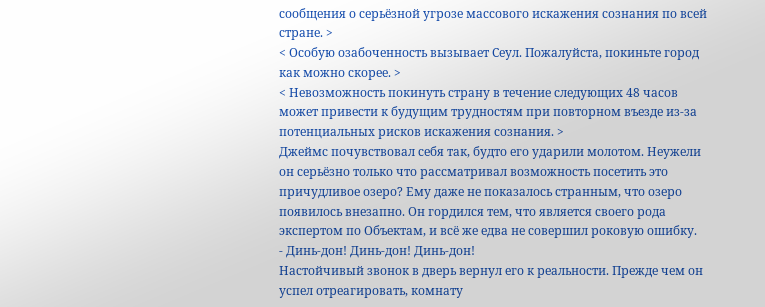сообщения о серьёзной угрозе массового искажения сознания по всей стране. >
< Особую озабоченность вызывает Сеул. Пожалуйста, покиньте город как можно скорее. >
< Невозможность покинуть страну в течение следующих 48 часов может привести к будущим трудностям при повторном въезде из-за потенциальных рисков искажения сознания. >
Джеймс почувствовал себя так, будто его ударили молотом. Неужели он серьёзно только что рассматривал возможность посетить это причудливое озеро? Ему даже не показалось странным, что озеро появилось внезапно. Он гордился тем, что является своего рода экспертом по Объектам, и всё же едва не совершил роковую ошибку.
- Динь-дон! Динь-дон! Динь-дон!
Настойчивый звонок в дверь вернул его к реальности. Прежде чем он успел отреагировать, комнату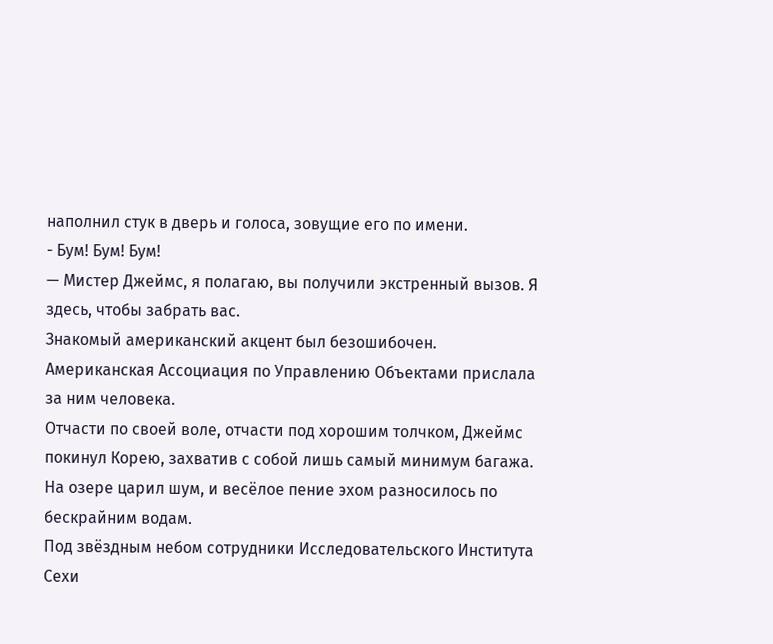наполнил стук в дверь и голоса, зовущие его по имени.
- Бум! Бум! Бум!
— Мистер Джеймс, я полагаю, вы получили экстренный вызов. Я здесь, чтобы забрать вас.
Знакомый американский акцент был безошибочен. Американская Ассоциация по Управлению Объектами прислала за ним человека.
Отчасти по своей воле, отчасти под хорошим толчком, Джеймс покинул Корею, захватив с собой лишь самый минимум багажа.
На озере царил шум, и весёлое пение эхом разносилось по бескрайним водам.
Под звёздным небом сотрудники Исследовательского Института Сехи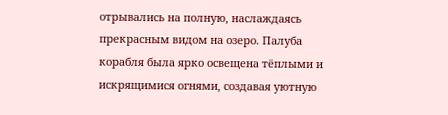отрывались на полную, наслаждаясь прекрасным видом на озеро. Палуба корабля была ярко освещена тёплыми и искрящимися огнями, создавая уютную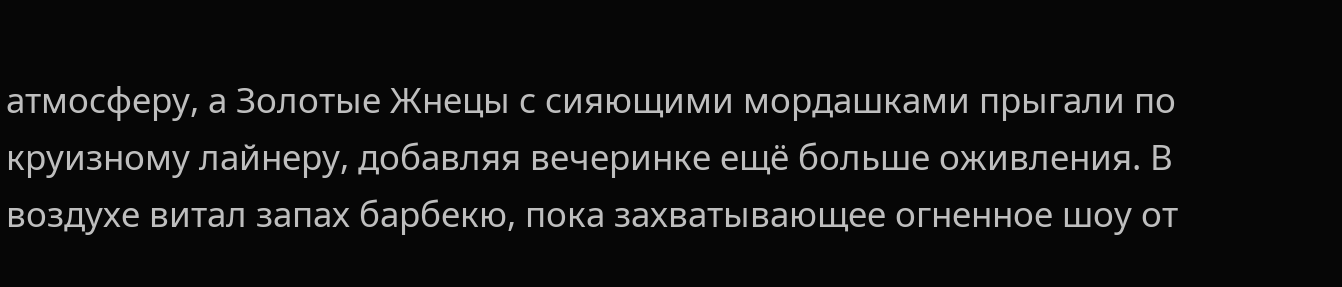атмосферу, а Золотые Жнецы с сияющими мордашками прыгали по круизному лайнеру, добавляя вечеринке ещё больше оживления. В воздухе витал запах барбекю, пока захватывающее огненное шоу от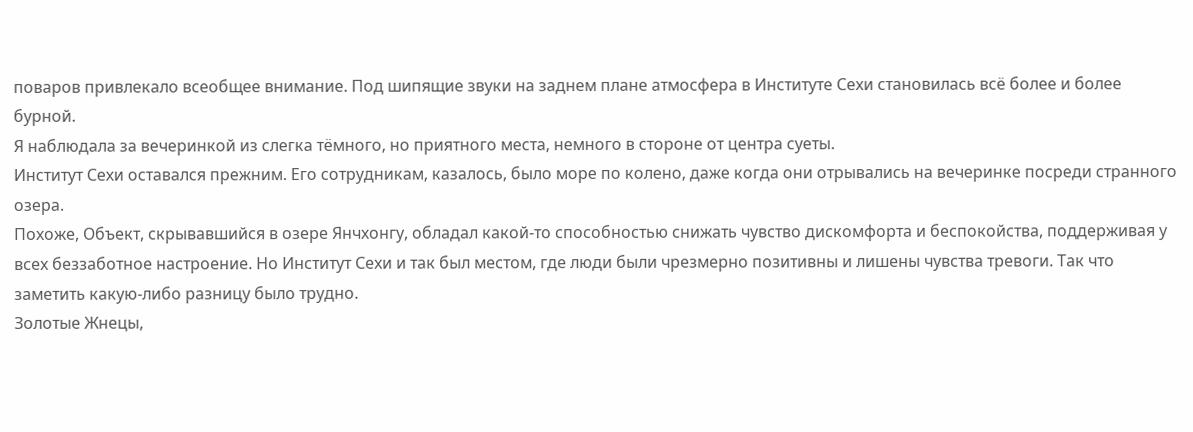поваров привлекало всеобщее внимание. Под шипящие звуки на заднем плане атмосфера в Институте Сехи становилась всё более и более бурной.
Я наблюдала за вечеринкой из слегка тёмного, но приятного места, немного в стороне от центра суеты.
Институт Сехи оставался прежним. Его сотрудникам, казалось, было море по колено, даже когда они отрывались на вечеринке посреди странного озера.
Похоже, Объект, скрывавшийся в озере Янчхонгу, обладал какой-то способностью снижать чувство дискомфорта и беспокойства, поддерживая у всех беззаботное настроение. Но Институт Сехи и так был местом, где люди были чрезмерно позитивны и лишены чувства тревоги. Так что заметить какую-либо разницу было трудно.
Золотые Жнецы,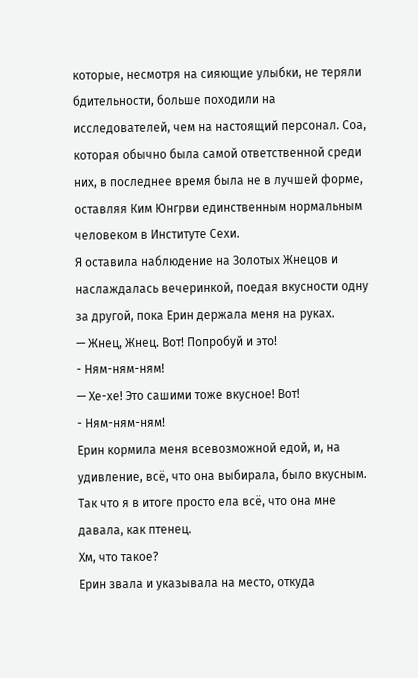которые, несмотря на сияющие улыбки, не теряли бдительности, больше походили на исследователей, чем на настоящий персонал. Соа, которая обычно была самой ответственной среди них, в последнее время была не в лучшей форме, оставляя Ким Юнгрви единственным нормальным человеком в Институте Сехи.
Я оставила наблюдение на Золотых Жнецов и наслаждалась вечеринкой, поедая вкусности одну за другой, пока Ерин держала меня на руках.
— Жнец, Жнец. Вот! Попробуй и это!
- Ням-ням-ням!
— Хе-хе! Это сашими тоже вкусное! Вот!
- Ням-ням-ням!
Ерин кормила меня всевозможной едой, и, на удивление, всё, что она выбирала, было вкусным. Так что я в итоге просто ела всё, что она мне давала, как птенец.
Хм, что такое?
Ерин звала и указывала на место, откуда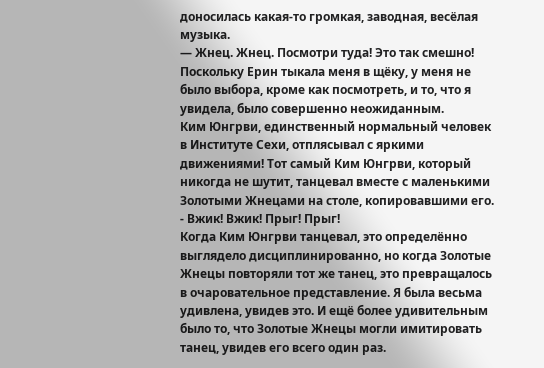доносилась какая-то громкая, заводная, весёлая музыка.
— Жнец. Жнец. Посмотри туда! Это так смешно!
Поскольку Ерин тыкала меня в щёку, у меня не было выбора, кроме как посмотреть, и то, что я увидела, было совершенно неожиданным.
Ким Юнгрви, единственный нормальный человек в Институте Сехи, отплясывал с яркими движениями! Тот самый Ким Юнгрви, который никогда не шутит, танцевал вместе с маленькими Золотыми Жнецами на столе, копировавшими его.
- Вжик! Вжик! Прыг! Прыг!
Когда Ким Юнгрви танцевал, это определённо выглядело дисциплинированно, но когда Золотые Жнецы повторяли тот же танец, это превращалось в очаровательное представление. Я была весьма удивлена, увидев это. И ещё более удивительным было то, что Золотые Жнецы могли имитировать танец, увидев его всего один раз.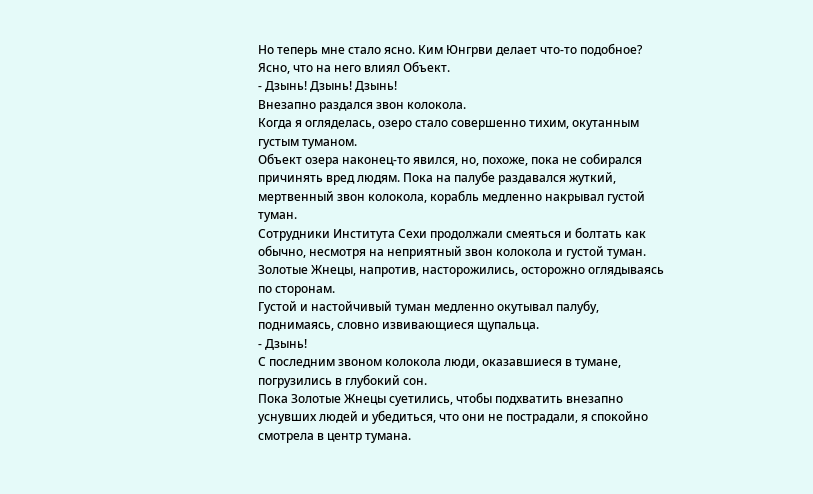Но теперь мне стало ясно. Ким Юнгрви делает что-то подобное? Ясно, что на него влиял Объект.
- Дзынь! Дзынь! Дзынь!
Внезапно раздался звон колокола.
Когда я огляделась, озеро стало совершенно тихим, окутанным густым туманом.
Объект озера наконец-то явился, но, похоже, пока не собирался причинять вред людям. Пока на палубе раздавался жуткий, мертвенный звон колокола, корабль медленно накрывал густой туман.
Сотрудники Института Сехи продолжали смеяться и болтать как обычно, несмотря на неприятный звон колокола и густой туман. Золотые Жнецы, напротив, насторожились, осторожно оглядываясь по сторонам.
Густой и настойчивый туман медленно окутывал палубу, поднимаясь, словно извивающиеся щупальца.
- Дзынь!
С последним звоном колокола люди, оказавшиеся в тумане, погрузились в глубокий сон.
Пока Золотые Жнецы суетились, чтобы подхватить внезапно уснувших людей и убедиться, что они не пострадали, я спокойно смотрела в центр тумана.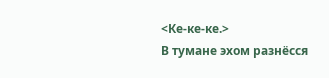<Ке-ке-ке.>
В тумане эхом разнёсся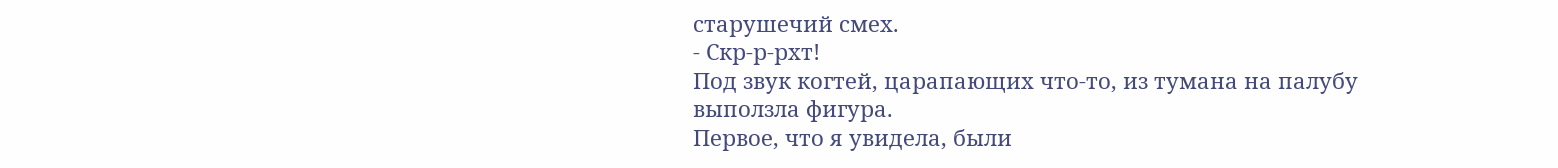старушечий смех.
- Скр-р-рхт!
Под звук когтей, царапающих что-то, из тумана на палубу выползла фигура.
Первое, что я увидела, были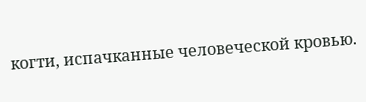когти, испачканные человеческой кровью.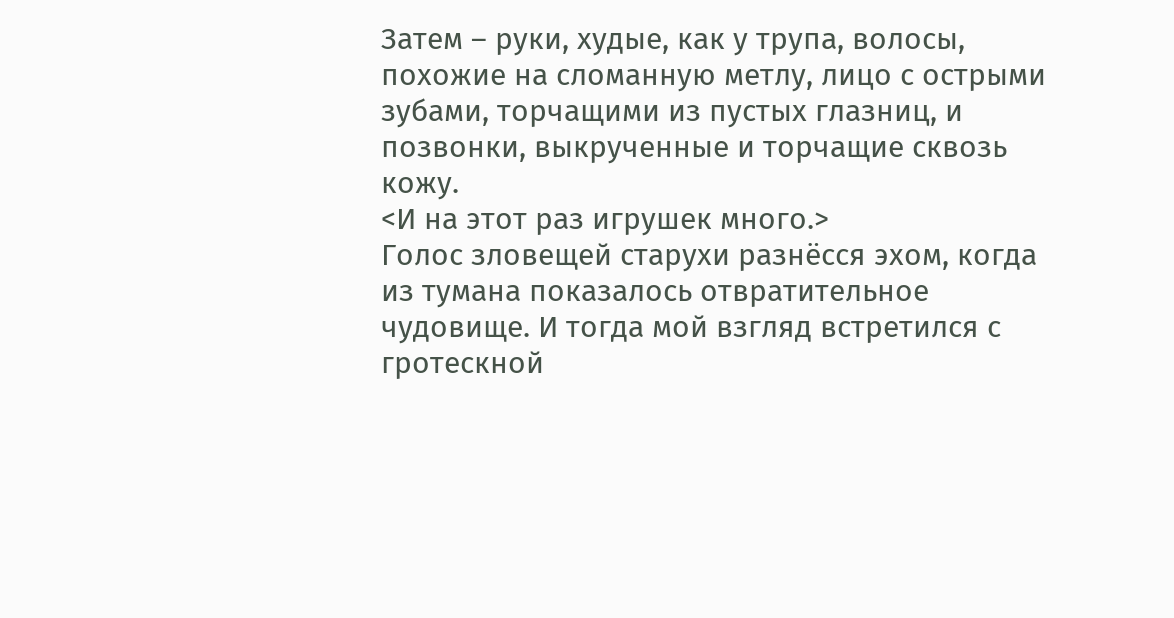Затем – руки, худые, как у трупа, волосы, похожие на сломанную метлу, лицо с острыми зубами, торчащими из пустых глазниц, и позвонки, выкрученные и торчащие сквозь кожу.
<И на этот раз игрушек много.>
Голос зловещей старухи разнёсся эхом, когда из тумана показалось отвратительное чудовище. И тогда мой взгляд встретился с гротескной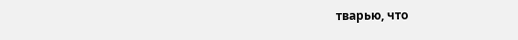тварью, что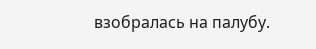взобралась на палубу.